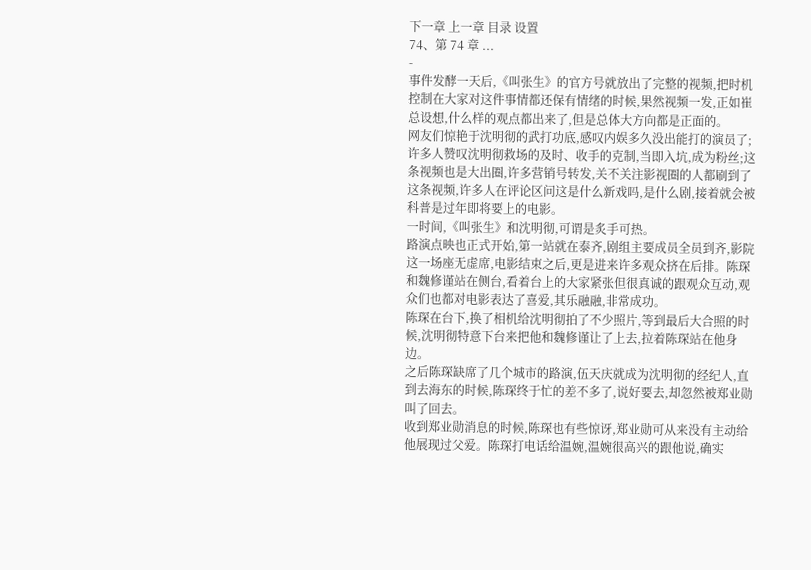下一章 上一章 目录 设置
74、第 74 章 ...
-
事件发酵一天后,《叫张生》的官方号就放出了完整的视频,把时机控制在大家对这件事情都还保有情绪的时候,果然视频一发,正如崔总设想,什么样的观点都出来了,但是总体大方向都是正面的。
网友们惊艳于沈明彻的武打功底,感叹内娱多久没出能打的演员了;许多人赞叹沈明彻救场的及时、收手的克制,当即入坑,成为粉丝;这条视频也是大出圈,许多营销号转发,关不关注影视圈的人都刷到了这条视频,许多人在评论区问这是什么新戏吗,是什么剧,接着就会被科普是过年即将要上的电影。
一时间,《叫张生》和沈明彻,可谓是炙手可热。
路演点映也正式开始,第一站就在泰齐,剧组主要成员全员到齐,影院这一场座无虚席,电影结束之后,更是进来许多观众挤在后排。陈琛和魏修谨站在侧台,看着台上的大家紧张但很真诚的跟观众互动,观众们也都对电影表达了喜爱,其乐融融,非常成功。
陈琛在台下,换了相机给沈明彻拍了不少照片,等到最后大合照的时候,沈明彻特意下台来把他和魏修谨让了上去,拉着陈琛站在他身边。
之后陈琛缺席了几个城市的路演,伍天庆就成为沈明彻的经纪人,直到去海东的时候,陈琛终于忙的差不多了,说好要去,却忽然被郑业勋叫了回去。
收到郑业勋消息的时候,陈琛也有些惊讶,郑业勋可从来没有主动给他展现过父爱。陈琛打电话给温婉,温婉很高兴的跟他说,确实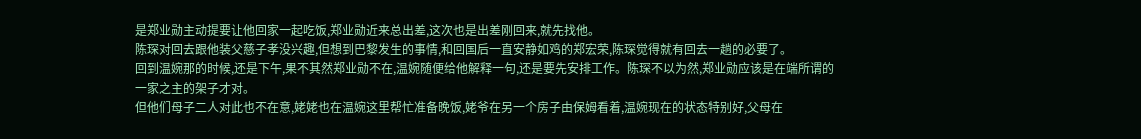是郑业勋主动提要让他回家一起吃饭,郑业勋近来总出差,这次也是出差刚回来,就先找他。
陈琛对回去跟他装父慈子孝没兴趣,但想到巴黎发生的事情,和回国后一直安静如鸡的郑宏荣,陈琛觉得就有回去一趟的必要了。
回到温婉那的时候,还是下午,果不其然郑业勋不在,温婉随便给他解释一句,还是要先安排工作。陈琛不以为然,郑业勋应该是在端所谓的一家之主的架子才对。
但他们母子二人对此也不在意,姥姥也在温婉这里帮忙准备晚饭,姥爷在另一个房子由保姆看着,温婉现在的状态特别好,父母在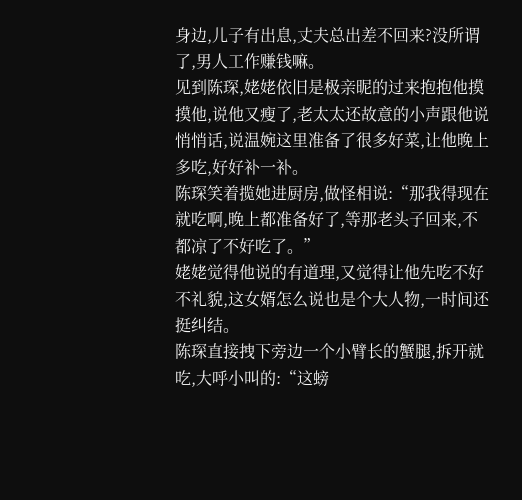身边,儿子有出息,丈夫总出差不回来?没所谓了,男人工作赚钱嘛。
见到陈琛,姥姥依旧是极亲昵的过来抱抱他摸摸他,说他又瘦了,老太太还故意的小声跟他说悄悄话,说温婉这里准备了很多好菜,让他晚上多吃,好好补一补。
陈琛笑着揽她进厨房,做怪相说:“那我得现在就吃啊,晚上都准备好了,等那老头子回来,不都凉了不好吃了。”
姥姥觉得他说的有道理,又觉得让他先吃不好不礼貌,这女婿怎么说也是个大人物,一时间还挺纠结。
陈琛直接拽下旁边一个小臂长的蟹腿,拆开就吃,大呼小叫的:“这螃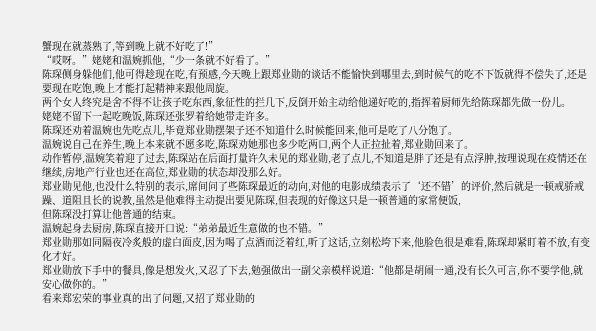蟹现在就蒸熟了,等到晚上就不好吃了!”
“哎呀。”姥姥和温婉抓他,“少一条就不好看了。”
陈琛侧身躲他们,他可得趁现在吃,有预感,今天晚上跟郑业勋的谈话不能愉快到哪里去,到时候气的吃不下饭就得不偿失了,还是要现在吃饱,晚上才能打起精神来跟他周旋。
两个女人终究是舍不得不让孩子吃东西,象征性的拦几下,反倒开始主动给他递好吃的,指挥着厨师先给陈琛都先做一份儿。
姥姥不留下一起吃晚饭,陈琛还张罗着给她带走许多。
陈琛还劝着温婉也先吃点儿,毕竟郑业勋摆架子还不知道什么时候能回来,他可是吃了八分饱了。
温婉说自己在养生,晚上本来就不愿多吃,陈琛劝她那也多少吃两口,两个人正拉扯着,郑业勋回来了。
动作暂停,温婉笑着迎了过去,陈琛站在后面打量许久未见的郑业勋,老了点儿,不知道是胖了还是有点浮肿,按理说现在疫情还在继续,房地产行业也还在高位,郑业勋的状态却没那么好。
郑业勋见他,也没什么特别的表示,席间问了些陈琛最近的动向,对他的电影成绩表示了‘还不错’的评价,然后就是一顿戒骄戒躁、道阻且长的说教,虽然是他难得主动提出要见陈琛,但表现的好像这只是一顿普通的家常便饭,
但陈琛没打算让他普通的结束。
温婉起身去厨房,陈琛直接开口说:“弟弟最近生意做的也不错。”
郑业勋那如同隔夜冷炙般的虚白面皮,因为喝了点酒而泛着红,听了这话,立刻松垮下来,他脸色很是难看,陈琛却紧盯着不放,有变化才好。
郑业勋放下手中的餐具,像是想发火,又忍了下去,勉强做出一副父亲模样说道:“他都是胡闹一通,没有长久可言,你不要学他,就安心做你的。”
看来郑宏荣的事业真的出了问题,又招了郑业勋的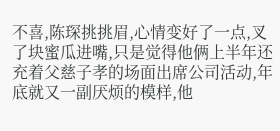不喜,陈琛挑挑眉,心情变好了一点,叉了块蜜瓜进嘴,只是觉得他俩上半年还充着父慈子孝的场面出席公司活动,年底就又一副厌烦的模样,他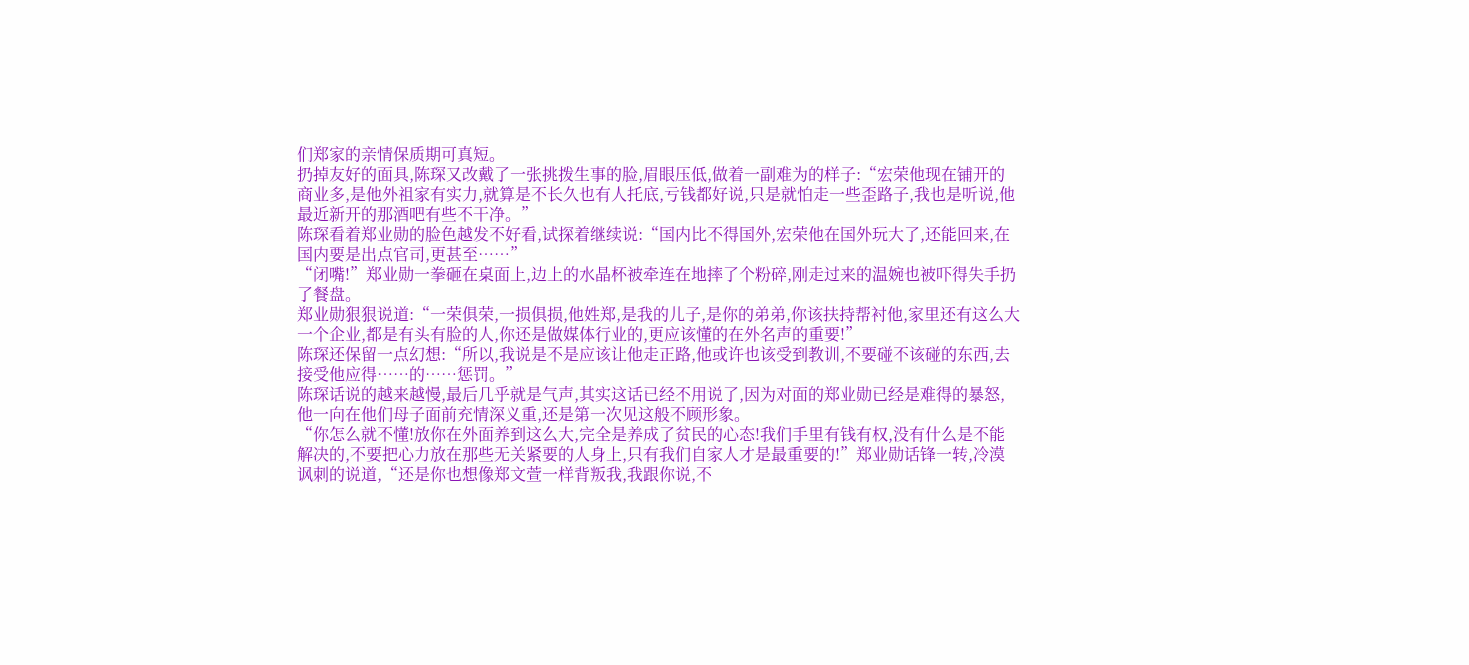们郑家的亲情保质期可真短。
扔掉友好的面具,陈琛又改戴了一张挑拨生事的脸,眉眼压低,做着一副难为的样子:“宏荣他现在铺开的商业多,是他外祖家有实力,就算是不长久也有人托底,亏钱都好说,只是就怕走一些歪路子,我也是听说,他最近新开的那酒吧有些不干净。”
陈琛看着郑业勋的脸色越发不好看,试探着继续说:“国内比不得国外,宏荣他在国外玩大了,还能回来,在国内要是出点官司,更甚至……”
“闭嘴!”郑业勋一拳砸在桌面上,边上的水晶杯被牵连在地摔了个粉碎,刚走过来的温婉也被吓得失手扔了餐盘。
郑业勋狠狠说道:“一荣俱荣,一损俱损,他姓郑,是我的儿子,是你的弟弟,你该扶持帮衬他,家里还有这么大一个企业,都是有头有脸的人,你还是做媒体行业的,更应该懂的在外名声的重要!”
陈琛还保留一点幻想:“所以,我说是不是应该让他走正路,他或许也该受到教训,不要碰不该碰的东西,去接受他应得……的……惩罚。”
陈琛话说的越来越慢,最后几乎就是气声,其实这话已经不用说了,因为对面的郑业勋已经是难得的暴怒,他一向在他们母子面前充情深义重,还是第一次见这般不顾形象。
“你怎么就不懂!放你在外面养到这么大,完全是养成了贫民的心态!我们手里有钱有权,没有什么是不能解决的,不要把心力放在那些无关紧要的人身上,只有我们自家人才是最重要的!”郑业勋话锋一转,冷漠讽刺的说道,“还是你也想像郑文萱一样背叛我,我跟你说,不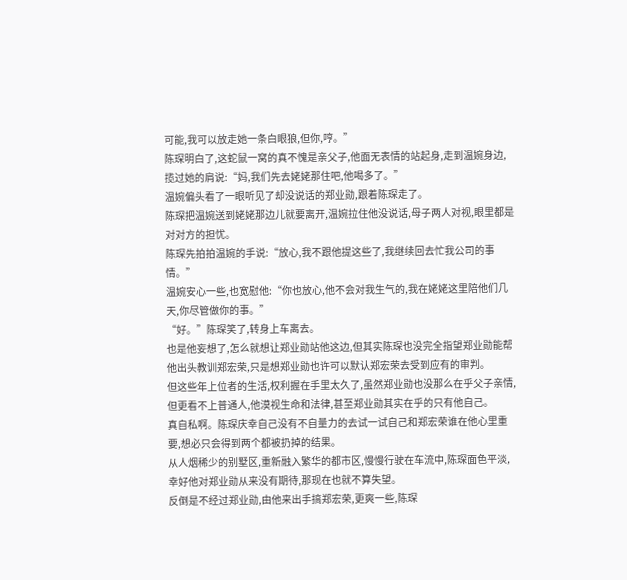可能,我可以放走她一条白眼狼,但你,哼。”
陈琛明白了,这蛇鼠一窝的真不愧是亲父子,他面无表情的站起身,走到温婉身边,揽过她的肩说:“妈,我们先去姥姥那住吧,他喝多了。”
温婉偏头看了一眼听见了却没说话的郑业勋,跟着陈琛走了。
陈琛把温婉送到姥姥那边儿就要离开,温婉拉住他没说话,母子两人对视,眼里都是对对方的担忧。
陈琛先拍拍温婉的手说:“放心,我不跟他提这些了,我继续回去忙我公司的事情。”
温婉安心一些,也宽慰他:“你也放心,他不会对我生气的,我在姥姥这里陪他们几天,你尽管做你的事。”
“好。”陈琛笑了,转身上车离去。
也是他妄想了,怎么就想让郑业勋站他这边,但其实陈琛也没完全指望郑业勋能帮他出头教训郑宏荣,只是想郑业勋也许可以默认郑宏荣去受到应有的审判。
但这些年上位者的生活,权利握在手里太久了,虽然郑业勋也没那么在乎父子亲情,但更看不上普通人,他漠视生命和法律,甚至郑业勋其实在乎的只有他自己。
真自私啊。陈琛庆幸自己没有不自量力的去试一试自己和郑宏荣谁在他心里重要,想必只会得到两个都被扔掉的结果。
从人烟稀少的别墅区,重新融入繁华的都市区,慢慢行驶在车流中,陈琛面色平淡,幸好他对郑业勋从来没有期待,那现在也就不算失望。
反倒是不经过郑业勋,由他来出手搞郑宏荣,更爽一些,陈琛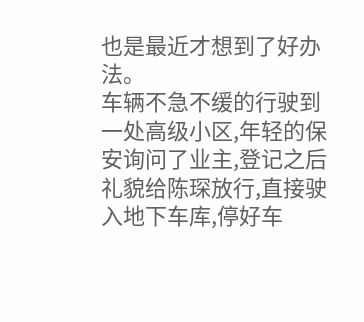也是最近才想到了好办法。
车辆不急不缓的行驶到一处高级小区,年轻的保安询问了业主,登记之后礼貌给陈琛放行,直接驶入地下车库,停好车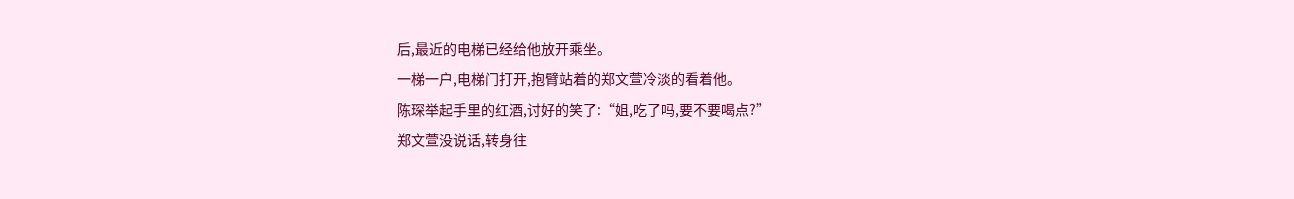后,最近的电梯已经给他放开乘坐。
一梯一户,电梯门打开,抱臂站着的郑文萱冷淡的看着他。
陈琛举起手里的红酒,讨好的笑了:“姐,吃了吗,要不要喝点?”
郑文萱没说话,转身往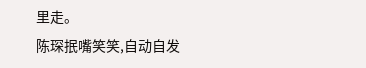里走。
陈琛抿嘴笑笑,自动自发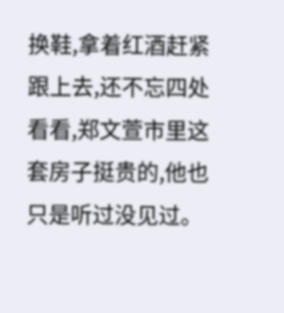换鞋,拿着红酒赶紧跟上去,还不忘四处看看,郑文萱市里这套房子挺贵的,他也只是听过没见过。